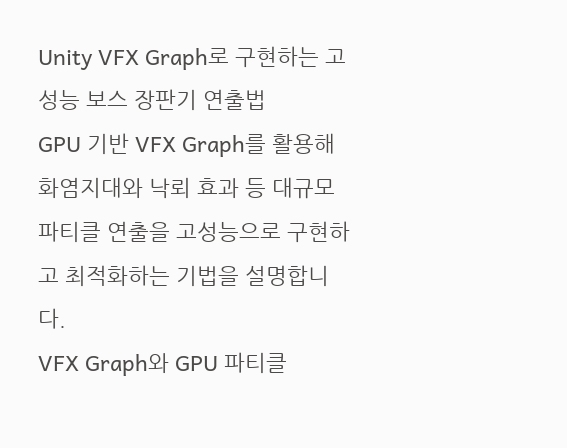Unity VFX Graph로 구현하는 고성능 보스 장판기 연출법
GPU 기반 VFX Graph를 활용해 화염지대와 낙뢰 효과 등 대규모 파티클 연출을 고성능으로 구현하고 최적화하는 기법을 설명합니다.
VFX Graph와 GPU 파티클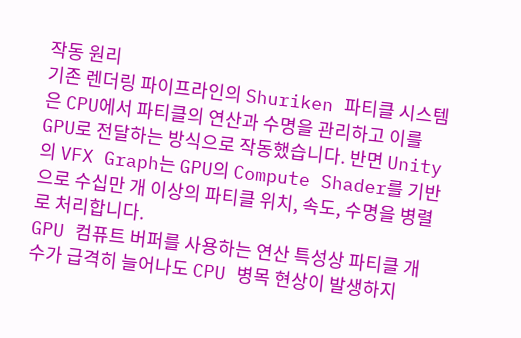작동 원리
기존 렌더링 파이프라인의 Shuriken 파티클 시스템은 CPU에서 파티클의 연산과 수명을 관리하고 이를 GPU로 전달하는 방식으로 작동했습니다. 반면 Unity의 VFX Graph는 GPU의 Compute Shader를 기반으로 수십만 개 이상의 파티클 위치, 속도, 수명을 병렬로 처리합니다.
GPU 컴퓨트 버퍼를 사용하는 연산 특성상 파티클 개수가 급격히 늘어나도 CPU 병목 현상이 발생하지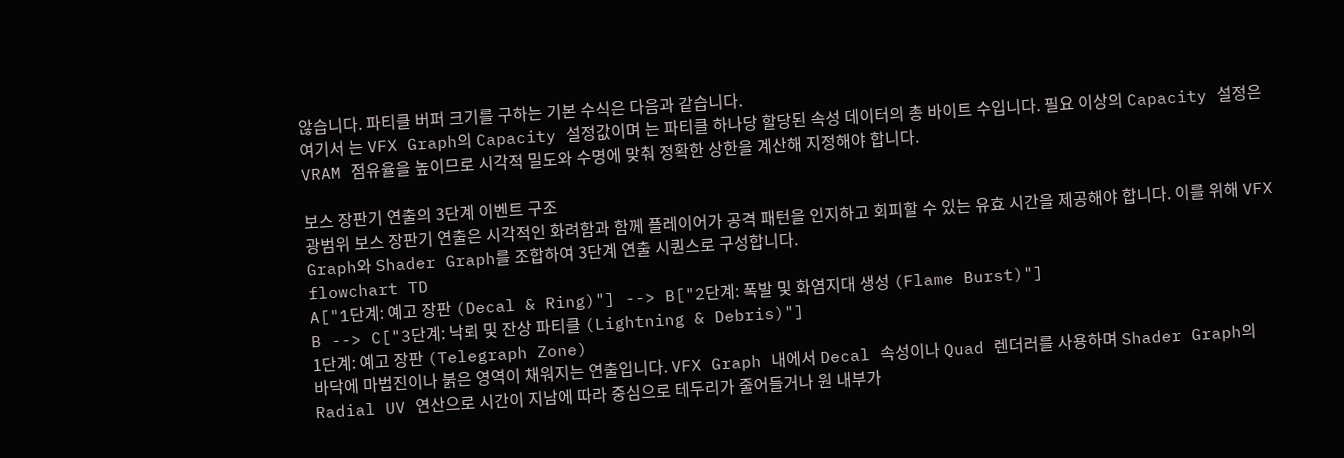않습니다. 파티클 버퍼 크기를 구하는 기본 수식은 다음과 같습니다.
여기서 는 VFX Graph의 Capacity 설정값이며 는 파티클 하나당 할당된 속성 데이터의 총 바이트 수입니다. 필요 이상의 Capacity 설정은 VRAM 점유율을 높이므로 시각적 밀도와 수명에 맞춰 정확한 상한을 계산해 지정해야 합니다.

보스 장판기 연출의 3단계 이벤트 구조
광범위 보스 장판기 연출은 시각적인 화려함과 함께 플레이어가 공격 패턴을 인지하고 회피할 수 있는 유효 시간을 제공해야 합니다. 이를 위해 VFX Graph와 Shader Graph를 조합하여 3단계 연출 시퀀스로 구성합니다.
flowchart TD
A["1단계: 예고 장판 (Decal & Ring)"] --> B["2단계: 폭발 및 화염지대 생성 (Flame Burst)"]
B --> C["3단계: 낙뢰 및 잔상 파티클 (Lightning & Debris)"]
1단계: 예고 장판 (Telegraph Zone)
바닥에 마법진이나 붉은 영역이 채워지는 연출입니다. VFX Graph 내에서 Decal 속성이나 Quad 렌더러를 사용하며 Shader Graph의 Radial UV 연산으로 시간이 지남에 따라 중심으로 테두리가 줄어들거나 원 내부가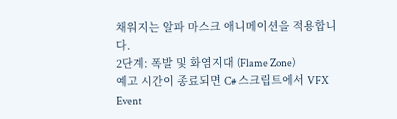채워지는 알파 마스크 애니메이션을 적용합니다.
2단계: 폭발 및 화염지대 (Flame Zone)
예고 시간이 종료되면 C# 스크립트에서 VFX Event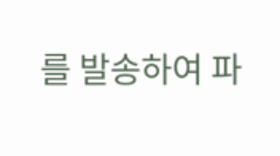를 발송하여 파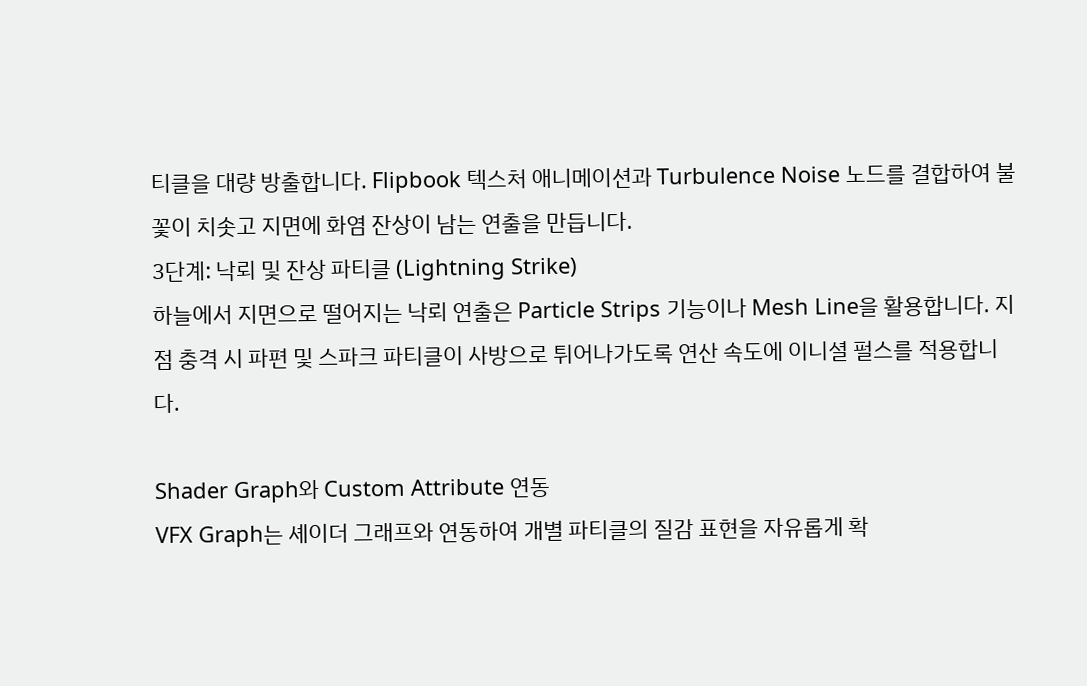티클을 대량 방출합니다. Flipbook 텍스처 애니메이션과 Turbulence Noise 노드를 결합하여 불꽃이 치솟고 지면에 화염 잔상이 남는 연출을 만듭니다.
3단계: 낙뢰 및 잔상 파티클 (Lightning Strike)
하늘에서 지면으로 떨어지는 낙뢰 연출은 Particle Strips 기능이나 Mesh Line을 활용합니다. 지점 충격 시 파편 및 스파크 파티클이 사방으로 튀어나가도록 연산 속도에 이니셜 펄스를 적용합니다.

Shader Graph와 Custom Attribute 연동
VFX Graph는 셰이더 그래프와 연동하여 개별 파티클의 질감 표현을 자유롭게 확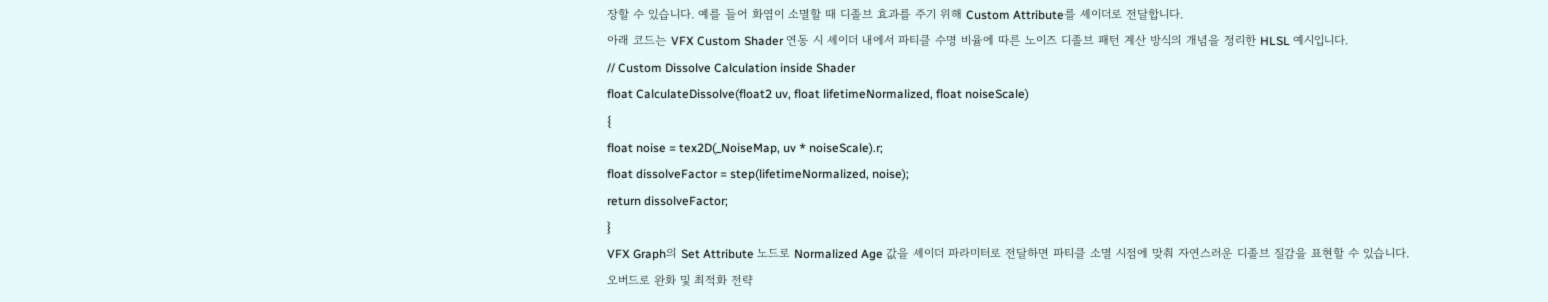장할 수 있습니다. 예를 들어 화염이 소멸할 때 디졸브 효과를 주기 위해 Custom Attribute를 셰이더로 전달합니다.
아래 코드는 VFX Custom Shader 연동 시 셰이더 내에서 파티클 수명 비율에 따른 노이즈 디졸브 패턴 계산 방식의 개념을 정리한 HLSL 예시입니다.
// Custom Dissolve Calculation inside Shader
float CalculateDissolve(float2 uv, float lifetimeNormalized, float noiseScale)
{
float noise = tex2D(_NoiseMap, uv * noiseScale).r;
float dissolveFactor = step(lifetimeNormalized, noise);
return dissolveFactor;
}
VFX Graph의 Set Attribute 노드로 Normalized Age 값을 셰이더 파라미터로 전달하면 파티클 소멸 시점에 맞춰 자연스러운 디졸브 질감을 표현할 수 있습니다.
오버드로 완화 및 최적화 전략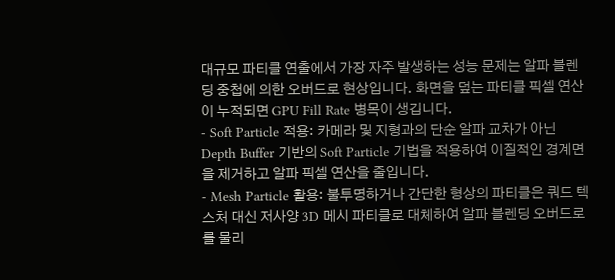대규모 파티클 연출에서 가장 자주 발생하는 성능 문제는 알파 블렌딩 중첩에 의한 오버드로 현상입니다. 화면을 덮는 파티클 픽셀 연산이 누적되면 GPU Fill Rate 병목이 생깁니다.
- Soft Particle 적용: 카메라 및 지형과의 단순 알파 교차가 아닌 Depth Buffer 기반의 Soft Particle 기법을 적용하여 이질적인 경계면을 제거하고 알파 픽셀 연산을 줄입니다.
- Mesh Particle 활용: 불투명하거나 간단한 형상의 파티클은 쿼드 텍스처 대신 저사양 3D 메시 파티클로 대체하여 알파 블렌딩 오버드로를 물리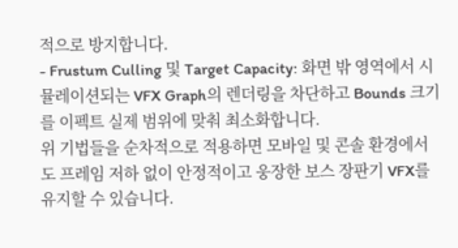적으로 방지합니다.
- Frustum Culling 및 Target Capacity: 화면 밖 영역에서 시뮬레이션되는 VFX Graph의 렌더링을 차단하고 Bounds 크기를 이펙트 실제 범위에 맞춰 최소화합니다.
위 기법들을 순차적으로 적용하면 모바일 및 콘솔 환경에서도 프레임 저하 없이 안정적이고 웅장한 보스 장판기 VFX를 유지할 수 있습니다.